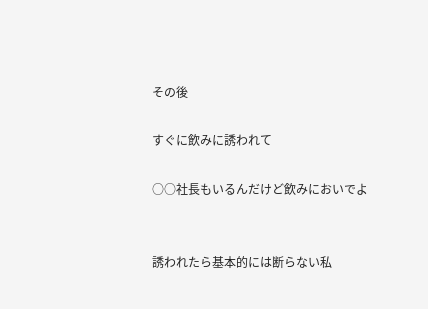その後

すぐに飲みに誘われて

○○社長もいるんだけど飲みにおいでよ


誘われたら基本的には断らない私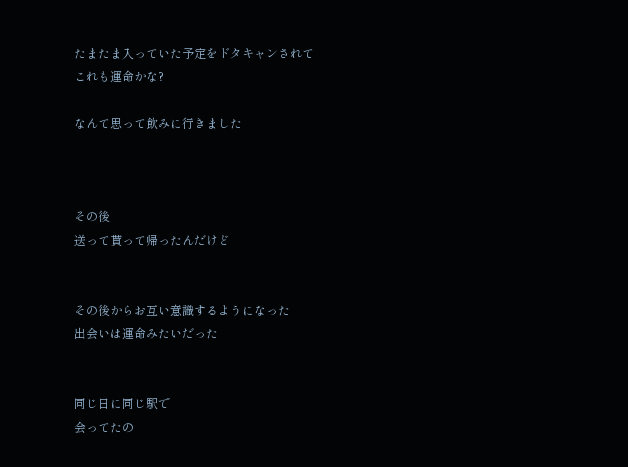たまたま入っていた予定をドタキャンされて
これも運命かな?

なんて思って飲みに行きました



その後
送って貰って帰ったんだけど


その後からお互い意識するようになった
出会いは運命みたいだった


同じ日に同じ駅で
会ってたの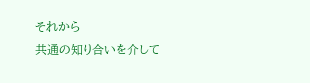それから
共通の知り合いを介して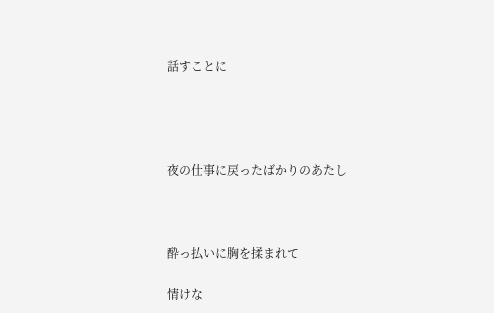話すことに




夜の仕事に戻ったばかりのあたし



酔っ払いに胸を揉まれて

情けな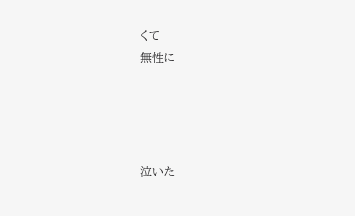くて
無性に




泣いた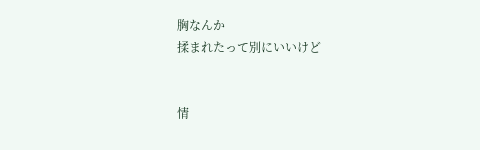胸なんか
揉まれたって別にいいけど


情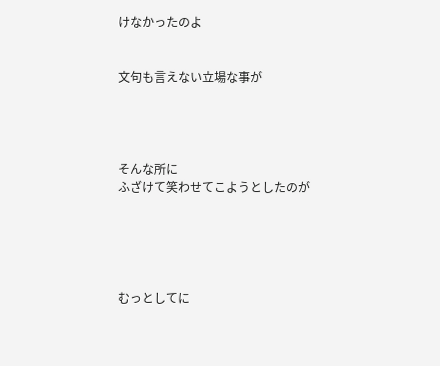けなかったのよ


文句も言えない立場な事が




そんな所に
ふざけて笑わせてこようとしたのが





むっとしてに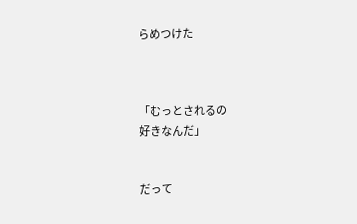らめつけた



「むっとされるの
好きなんだ」


だって